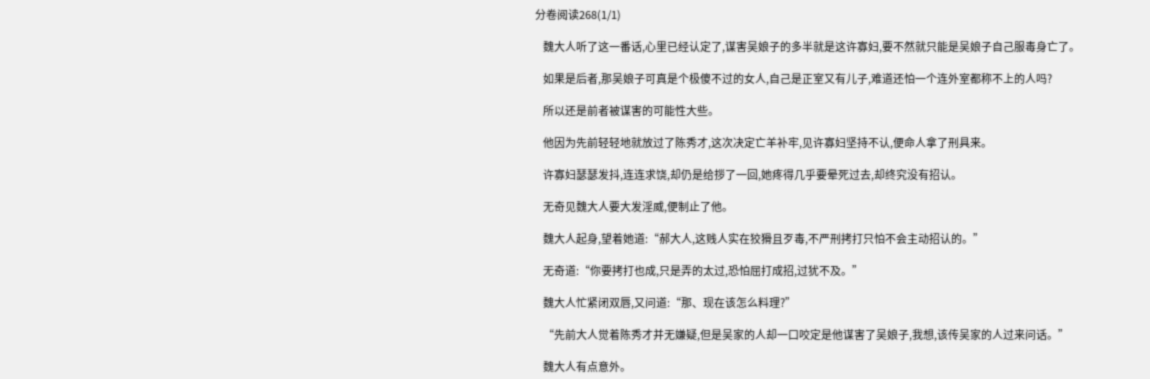分卷阅读268(1/1)

    魏大人听了这一番话,心里已经认定了,谋害吴娘子的多半就是这许寡妇,要不然就只能是吴娘子自己服毒身亡了。

    如果是后者,那吴娘子可真是个极傻不过的女人,自己是正室又有儿子,难道还怕一个连外室都称不上的人吗?

    所以还是前者被谋害的可能性大些。

    他因为先前轻轻地就放过了陈秀才,这次决定亡羊补牢,见许寡妇坚持不认,便命人拿了刑具来。

    许寡妇瑟瑟发抖,连连求饶,却仍是给拶了一回,她疼得几乎要晕死过去,却终究没有招认。

    无奇见魏大人要大发淫威,便制止了他。

    魏大人起身,望着她道:“郝大人,这贱人实在狡猾且歹毒,不严刑拷打只怕不会主动招认的。”

    无奇道:“你要拷打也成,只是弄的太过,恐怕屈打成招,过犹不及。”

    魏大人忙紧闭双唇,又问道:“那、现在该怎么料理?”

    “先前大人觉着陈秀才并无嫌疑,但是吴家的人却一口咬定是他谋害了吴娘子,我想,该传吴家的人过来问话。”

    魏大人有点意外。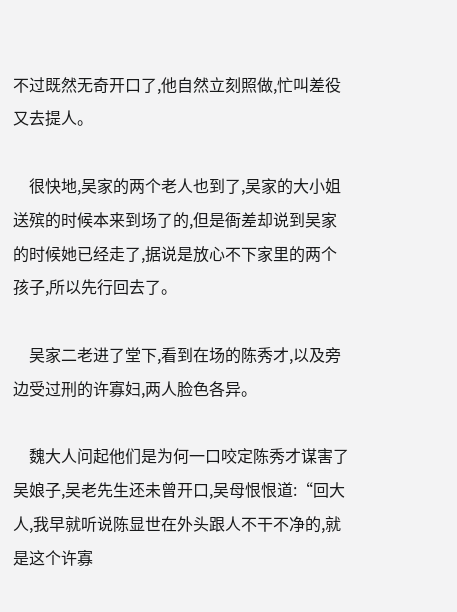不过既然无奇开口了,他自然立刻照做,忙叫差役又去提人。

    很快地,吴家的两个老人也到了,吴家的大小姐送殡的时候本来到场了的,但是衙差却说到吴家的时候她已经走了,据说是放心不下家里的两个孩子,所以先行回去了。

    吴家二老进了堂下,看到在场的陈秀才,以及旁边受过刑的许寡妇,两人脸色各异。

    魏大人问起他们是为何一口咬定陈秀才谋害了吴娘子,吴老先生还未曾开口,吴母恨恨道:“回大人,我早就听说陈显世在外头跟人不干不净的,就是这个许寡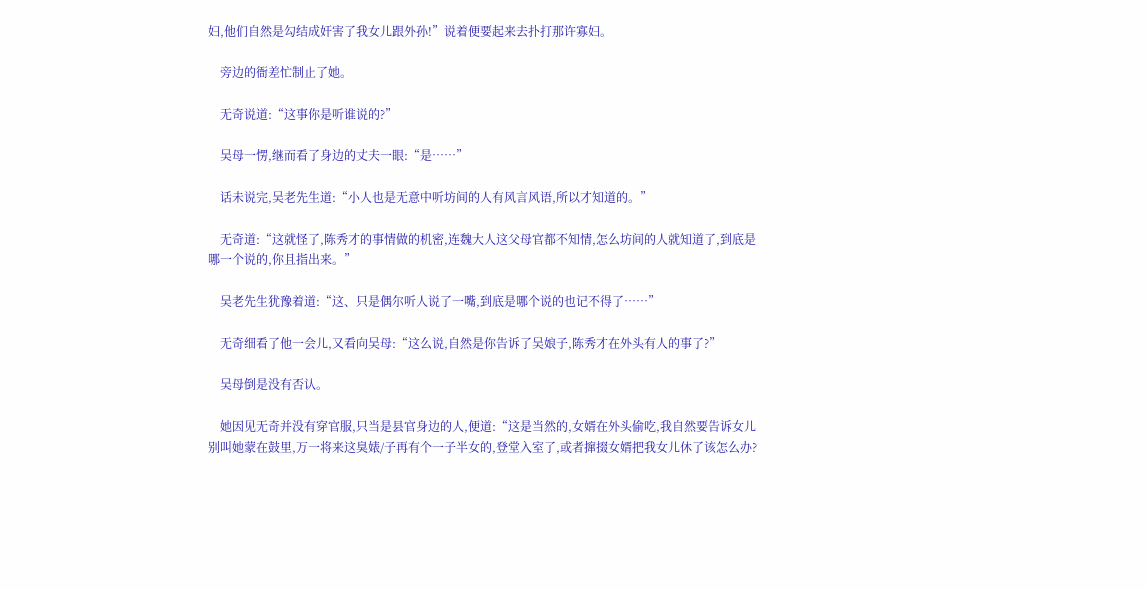妇,他们自然是勾结成奸害了我女儿跟外孙!”说着便要起来去扑打那许寡妇。

    旁边的衙差忙制止了她。

    无奇说道:“这事你是听谁说的?”

    吴母一愣,继而看了身边的丈夫一眼:“是……”

    话未说完,吴老先生道:“小人也是无意中听坊间的人有风言风语,所以才知道的。”

    无奇道:“这就怪了,陈秀才的事情做的机密,连魏大人这父母官都不知情,怎么坊间的人就知道了,到底是哪一个说的,你且指出来。”

    吴老先生犹豫着道:“这、只是偶尔听人说了一嘴,到底是哪个说的也记不得了……”

    无奇细看了他一会儿,又看向吴母:“这么说,自然是你告诉了吴娘子,陈秀才在外头有人的事了?”

    吴母倒是没有否认。

    她因见无奇并没有穿官服,只当是县官身边的人,便道:“这是当然的,女婿在外头偷吃,我自然要告诉女儿别叫她蒙在鼓里,万一将来这臭婊/子再有个一子半女的,登堂入室了,或者撺掇女婿把我女儿休了该怎么办?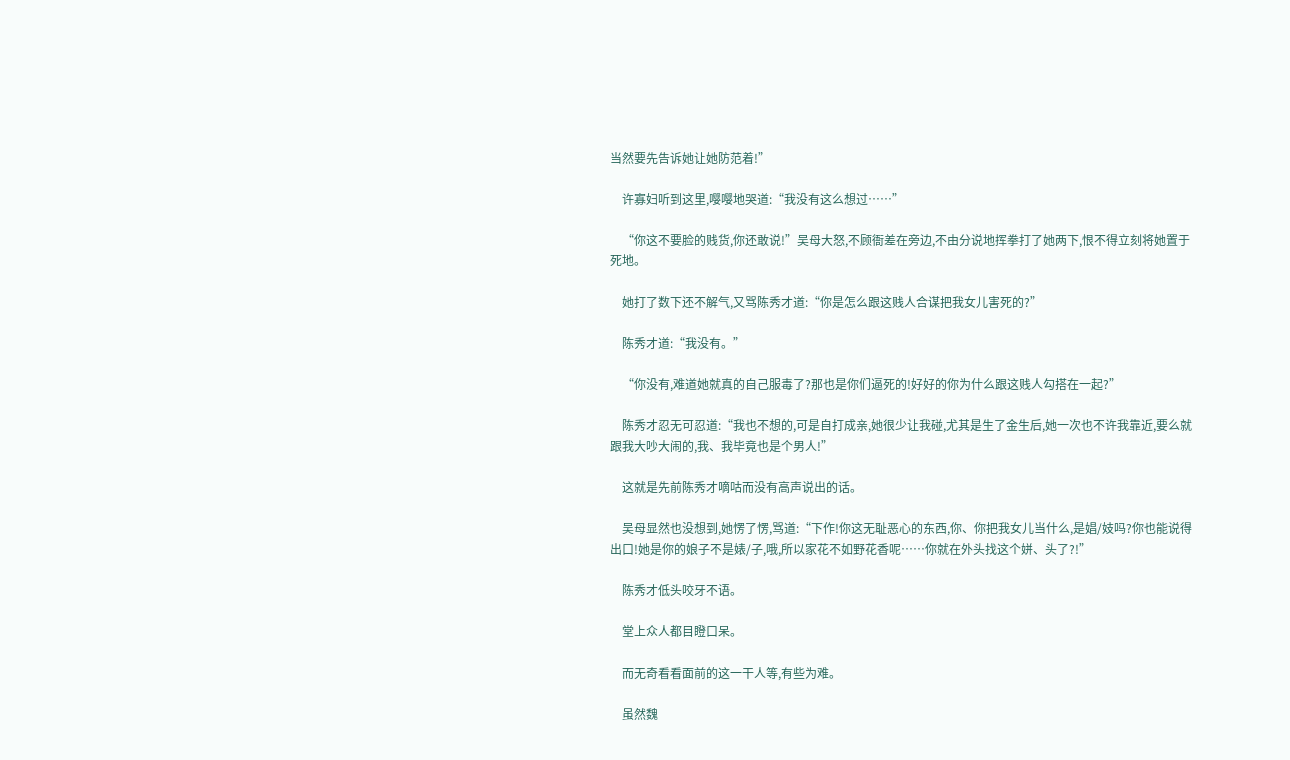当然要先告诉她让她防范着!”

    许寡妇听到这里,嘤嘤地哭道:“我没有这么想过……”

    “你这不要脸的贱货,你还敢说!”吴母大怒,不顾衙差在旁边,不由分说地挥拳打了她两下,恨不得立刻将她置于死地。

    她打了数下还不解气,又骂陈秀才道:“你是怎么跟这贱人合谋把我女儿害死的?”

    陈秀才道:“我没有。”

    “你没有,难道她就真的自己服毒了?那也是你们逼死的!好好的你为什么跟这贱人勾搭在一起?”

    陈秀才忍无可忍道:“我也不想的,可是自打成亲,她很少让我碰,尤其是生了金生后,她一次也不许我靠近,要么就跟我大吵大闹的,我、我毕竟也是个男人!”

    这就是先前陈秀才嘀咕而没有高声说出的话。

    吴母显然也没想到,她愣了愣,骂道:“下作!你这无耻恶心的东西,你、你把我女儿当什么,是娼/妓吗?你也能说得出口!她是你的娘子不是婊/子,哦,所以家花不如野花香呢……你就在外头找这个姘、头了?!”

    陈秀才低头咬牙不语。

    堂上众人都目瞪口呆。

    而无奇看看面前的这一干人等,有些为难。

    虽然魏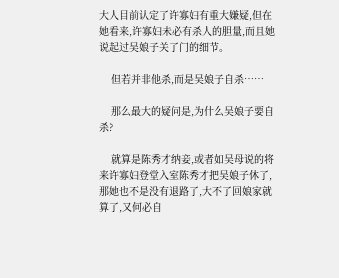大人目前认定了许寡妇有重大嫌疑,但在她看来,许寡妇未必有杀人的胆量,而且她说起过吴娘子关了门的细节。

    但若并非他杀,而是吴娘子自杀……

    那么最大的疑问是,为什么吴娘子要自杀?

    就算是陈秀才纳妾,或者如吴母说的将来许寡妇登堂入室陈秀才把吴娘子休了,那她也不是没有退路了,大不了回娘家就算了,又何必自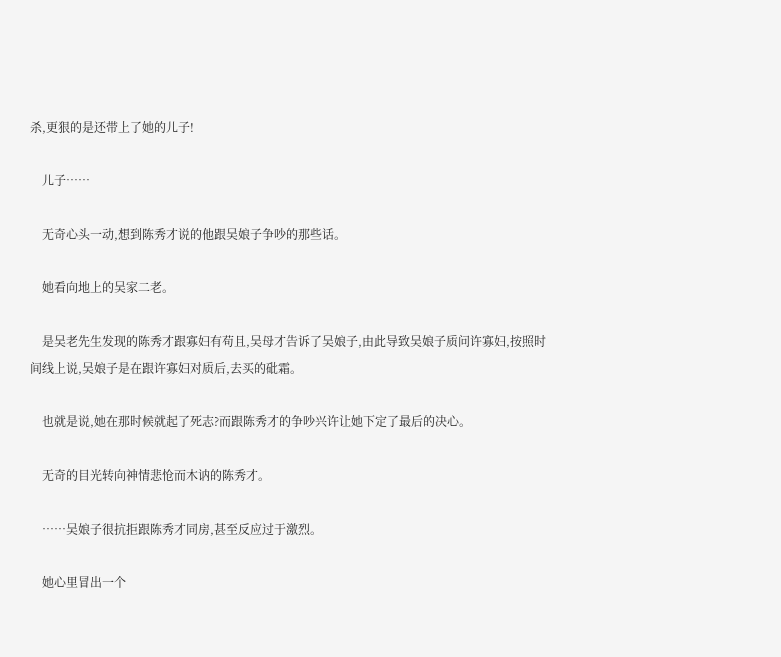杀,更狠的是还带上了她的儿子!

    儿子……

    无奇心头一动,想到陈秀才说的他跟吴娘子争吵的那些话。

    她看向地上的吴家二老。

    是吴老先生发现的陈秀才跟寡妇有苟且,吴母才告诉了吴娘子,由此导致吴娘子质问许寡妇,按照时间线上说,吴娘子是在跟许寡妇对质后,去买的砒霜。

    也就是说,她在那时候就起了死志?而跟陈秀才的争吵兴许让她下定了最后的决心。

    无奇的目光转向神情悲怆而木讷的陈秀才。

    ……吴娘子很抗拒跟陈秀才同房,甚至反应过于激烈。

    她心里冒出一个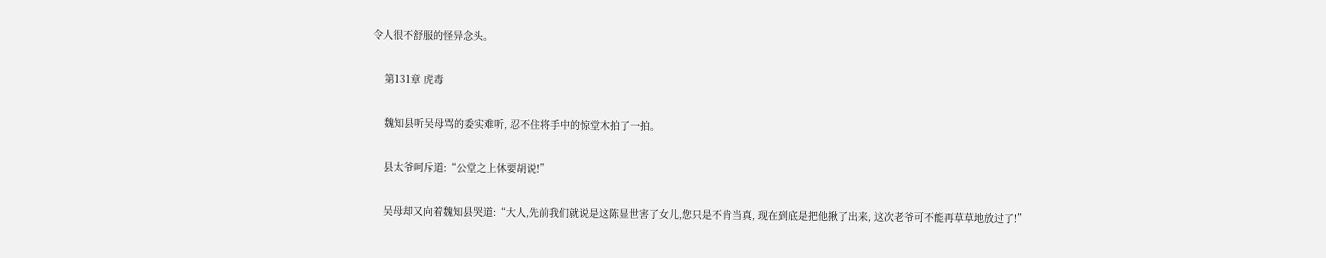令人很不舒服的怪异念头。

    第131章 虎毒

    魏知县听吴母骂的委实难听, 忍不住将手中的惊堂木拍了一拍。

    县太爷呵斥道:“公堂之上休要胡说!”

    吴母却又向着魏知县哭道:“大人,先前我们就说是这陈显世害了女儿,您只是不肯当真, 现在到底是把他揪了出来, 这次老爷可不能再草草地放过了!”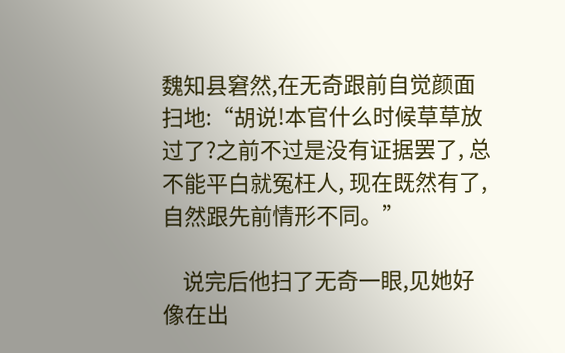魏知县窘然,在无奇跟前自觉颜面扫地:“胡说!本官什么时候草草放过了?之前不过是没有证据罢了, 总不能平白就冤枉人, 现在既然有了,自然跟先前情形不同。”

    说完后他扫了无奇一眼,见她好像在出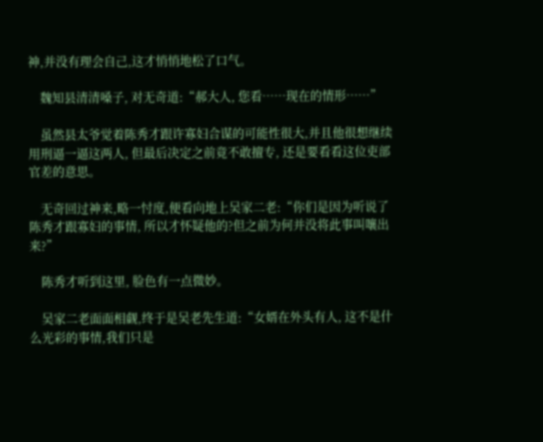神,并没有理会自己,这才悄悄地松了口气。

    魏知县清清嗓子, 对无奇道:“郝大人, 您看……现在的情形……”

    虽然县太爷觉着陈秀才跟许寡妇合谋的可能性很大,并且他很想继续用刑逼一逼这两人, 但最后决定之前竟不敢擅专, 还是要看看这位吏部官差的意思。

    无奇回过神来,略一忖度,便看向地上吴家二老:“你们是因为听说了陈秀才跟寡妇的事情, 所以才怀疑他的?但之前为何并没将此事叫嚷出来?”

    陈秀才听到这里, 脸色有一点微妙。

    吴家二老面面相觑,终于是吴老先生道:“女婿在外头有人, 这不是什么光彩的事情,我们只是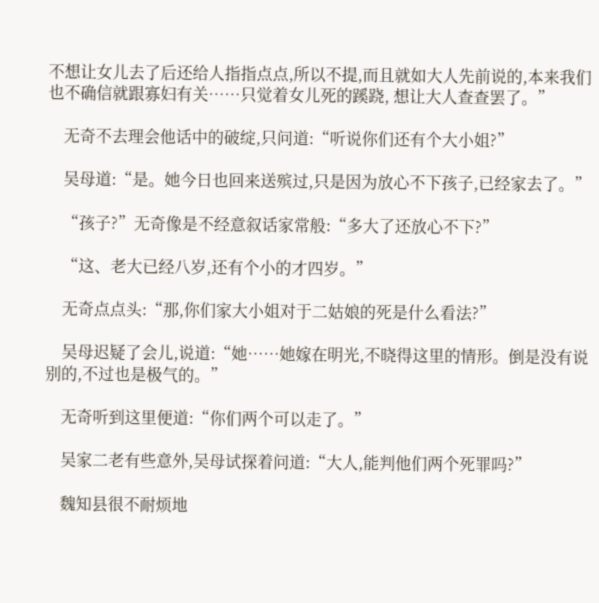不想让女儿去了后还给人指指点点,所以不提,而且就如大人先前说的,本来我们也不确信就跟寡妇有关……只觉着女儿死的蹊跷, 想让大人查查罢了。”

    无奇不去理会他话中的破绽,只问道:“听说你们还有个大小姐?”

    吴母道:“是。她今日也回来送殡过,只是因为放心不下孩子,已经家去了。”

    “孩子?”无奇像是不经意叙话家常般:“多大了还放心不下?”

    “这、老大已经八岁,还有个小的才四岁。”

    无奇点点头:“那,你们家大小姐对于二姑娘的死是什么看法?”

    吴母迟疑了会儿,说道:“她……她嫁在明光,不晓得这里的情形。倒是没有说别的,不过也是极气的。”

    无奇听到这里便道:“你们两个可以走了。”

    吴家二老有些意外,吴母试探着问道:“大人,能判他们两个死罪吗?”

    魏知县很不耐烦地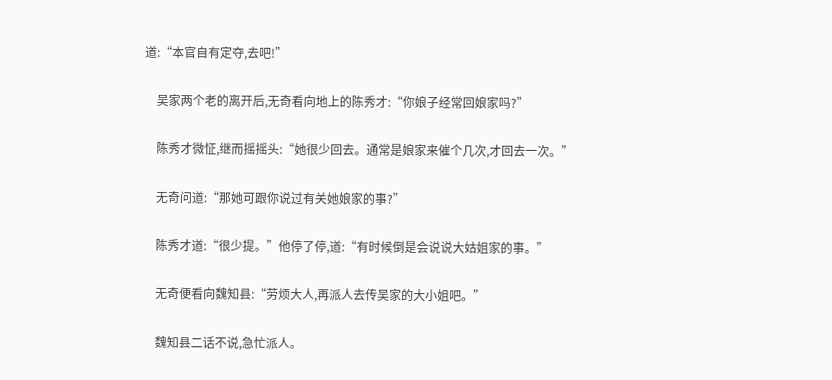道:“本官自有定夺,去吧!”

    吴家两个老的离开后,无奇看向地上的陈秀才:“你娘子经常回娘家吗?”

    陈秀才微怔,继而摇摇头:“她很少回去。通常是娘家来催个几次,才回去一次。”

    无奇问道:“那她可跟你说过有关她娘家的事?”

    陈秀才道:“很少提。”他停了停,道:“有时候倒是会说说大姑姐家的事。”

    无奇便看向魏知县:“劳烦大人,再派人去传吴家的大小姐吧。”

    魏知县二话不说,急忙派人。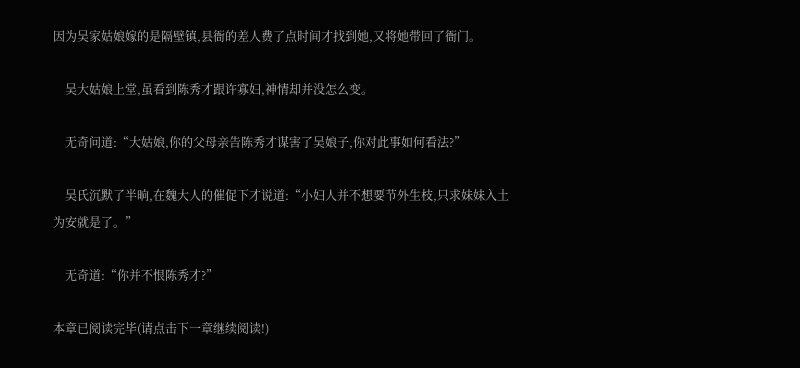因为吴家姑娘嫁的是隔壁镇,县衙的差人费了点时间才找到她,又将她带回了衙门。

    吴大姑娘上堂,虽看到陈秀才跟许寡妇,神情却并没怎么变。

    无奇问道:“大姑娘,你的父母亲告陈秀才谋害了吴娘子,你对此事如何看法?”

    吴氏沉默了半晌,在魏大人的催促下才说道:“小妇人并不想要节外生枝,只求妹妹入土为安就是了。”

    无奇道:“你并不恨陈秀才?”

本章已阅读完毕(请点击下一章继续阅读!)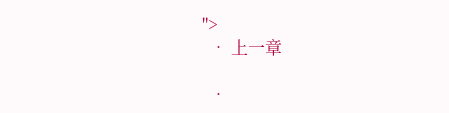">
  • 上一章

  •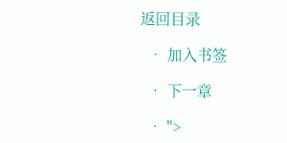返回目录

  • 加入书签

  • 下一章

  • ">